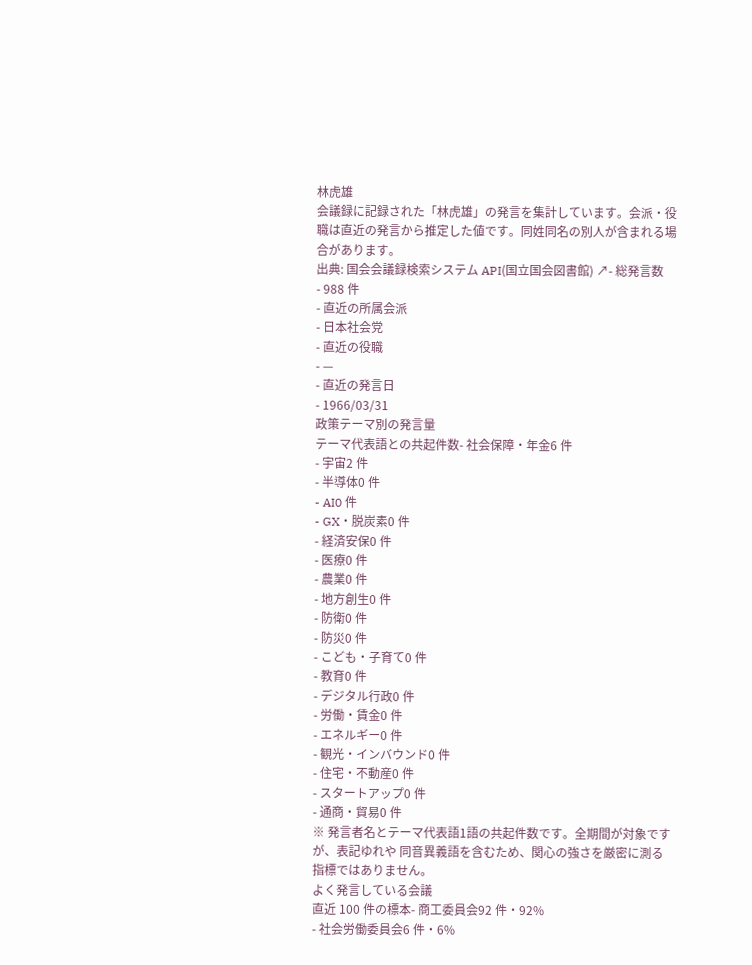林虎雄
会議録に記録された「林虎雄」の発言を集計しています。会派・役職は直近の発言から推定した値です。同姓同名の別人が含まれる場合があります。
出典: 国会会議録検索システム API(国立国会図書館) ↗- 総発言数
- 988 件
- 直近の所属会派
- 日本社会党
- 直近の役職
- —
- 直近の発言日
- 1966/03/31
政策テーマ別の発言量
テーマ代表語との共起件数- 社会保障・年金6 件
- 宇宙2 件
- 半導体0 件
- AI0 件
- GX・脱炭素0 件
- 経済安保0 件
- 医療0 件
- 農業0 件
- 地方創生0 件
- 防衛0 件
- 防災0 件
- こども・子育て0 件
- 教育0 件
- デジタル行政0 件
- 労働・賃金0 件
- エネルギー0 件
- 観光・インバウンド0 件
- 住宅・不動産0 件
- スタートアップ0 件
- 通商・貿易0 件
※ 発言者名とテーマ代表語1語の共起件数です。全期間が対象ですが、表記ゆれや 同音異義語を含むため、関心の強さを厳密に測る指標ではありません。
よく発言している会議
直近 100 件の標本- 商工委員会92 件・92%
- 社会労働委員会6 件・6%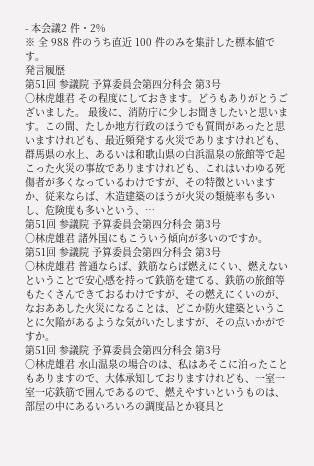- 本会議2 件・2%
※ 全 988 件のうち直近 100 件のみを集計した標本値です。
発言履歴
第51回 参議院 予算委員会第四分科会 第3号
○林虎雄君 その程度にしておきます。どうもありがとうございました。 最後に、消防庁に少しお聞きしたいと思います。この間、たしか地方行政のほうでも質問があったと思いますけれども、最近頻発する火災でありますけれども、群馬県の水上、あるいは和歌山県の白浜温泉の旅館等で起こった火災の事故でありますけれども、これはいわゆる死傷者が多くなっているわけですが、その特徴といいますか、従来ならば、木造建築のほうが火災の類焼率も多いし、危険度も多いという、…
第51回 参議院 予算委員会第四分科会 第3号
○林虎雄君 諸外国にもこういう傾向が多いのですか。
第51回 参議院 予算委員会第四分科会 第3号
○林虎雄君 普通ならば、鉄筋ならば燃えにくい、燃えないということで安心感を持って鉄筋を建てる、鉄筋の旅館等もたくさんできておるわけですが、その燃えにくいのが、なおああした火災になることは、どこか防火建築ということに欠陥があるような気がいたしますが、その点いかがですか。
第51回 参議院 予算委員会第四分科会 第3号
○林虎雄君 水山温泉の場合のは、私はあそこに泊ったこともありますので、大体承知しておりますけれども、一室一室一応鉄筋で囲んであるので、燃えやすいというものは、部屋の中にあるいろいろの調度品とか寝具と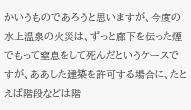かいうものであろうと思いますが、今度の水上温泉の火災は、ずっと廊下を伝った煙でもって窒息をして死んだというケースですが、ああした建築を許可する場合に、たとえば階段などは階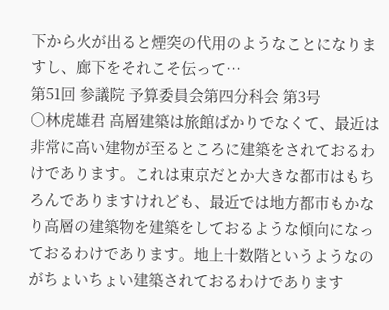下から火が出ると煙突の代用のようなことになりますし、廊下をそれこそ伝って…
第51回 参議院 予算委員会第四分科会 第3号
○林虎雄君 高層建築は旅館ばかりでなくて、最近は非常に高い建物が至るところに建築をされておるわけであります。これは東京だとか大きな都市はもちろんでありますけれども、最近では地方都市もかなり高層の建築物を建築をしておるような傾向になっておるわけであります。地上十数階というようなのがちょいちょい建築されておるわけであります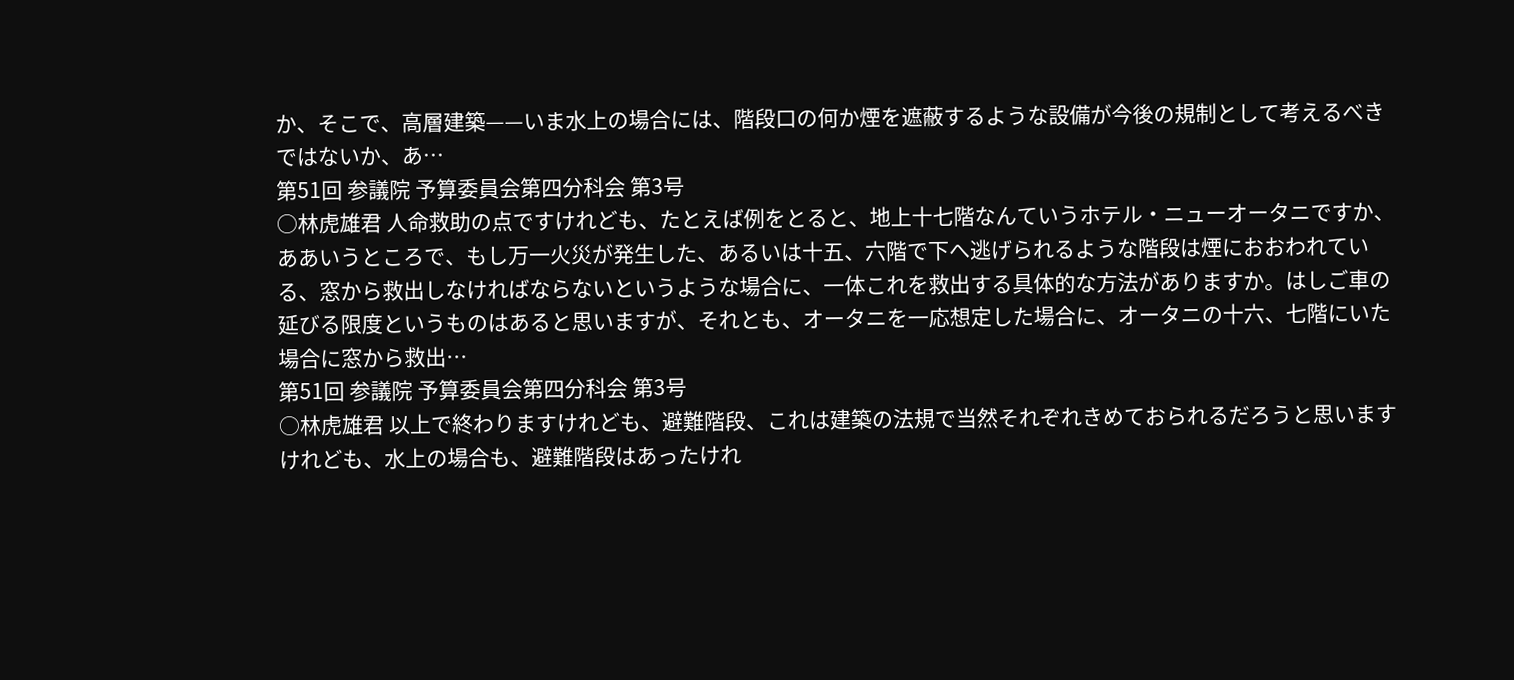か、そこで、高層建築——いま水上の場合には、階段口の何か煙を遮蔽するような設備が今後の規制として考えるべきではないか、あ…
第51回 参議院 予算委員会第四分科会 第3号
○林虎雄君 人命救助の点ですけれども、たとえば例をとると、地上十七階なんていうホテル・ニューオータニですか、ああいうところで、もし万一火災が発生した、あるいは十五、六階で下へ逃げられるような階段は煙におおわれている、窓から救出しなければならないというような場合に、一体これを救出する具体的な方法がありますか。はしご車の延びる限度というものはあると思いますが、それとも、オータニを一応想定した場合に、オータニの十六、七階にいた場合に窓から救出…
第51回 参議院 予算委員会第四分科会 第3号
○林虎雄君 以上で終わりますけれども、避難階段、これは建築の法規で当然それぞれきめておられるだろうと思いますけれども、水上の場合も、避難階段はあったけれ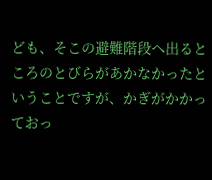ども、そこの避難階段へ出るところのとびらがあかなかったということですが、かぎがかかっておっ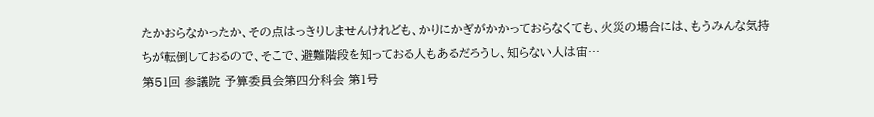たかおらなかったか、その点はっきりしませんけれども、かりにかぎがかかっておらなくても、火災の場合には、もうみんな気持ちが転倒しておるので、そこで、避難階段を知っておる人もあるだろうし、知らない人は宙…
第51回 参議院 予算委員会第四分科会 第1号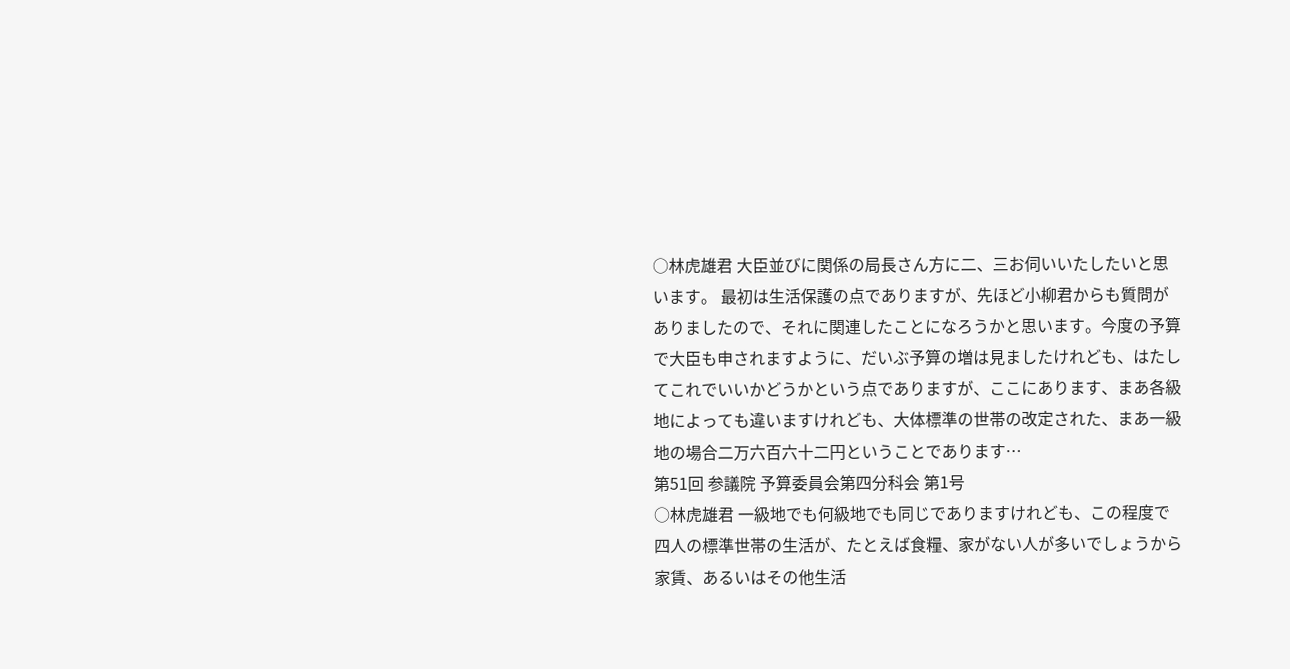○林虎雄君 大臣並びに関係の局長さん方に二、三お伺いいたしたいと思います。 最初は生活保護の点でありますが、先ほど小柳君からも質問がありましたので、それに関連したことになろうかと思います。今度の予算で大臣も申されますように、だいぶ予算の増は見ましたけれども、はたしてこれでいいかどうかという点でありますが、ここにあります、まあ各級地によっても違いますけれども、大体標準の世帯の改定された、まあ一級地の場合二万六百六十二円ということであります…
第51回 参議院 予算委員会第四分科会 第1号
○林虎雄君 一級地でも何級地でも同じでありますけれども、この程度で四人の標準世帯の生活が、たとえば食糧、家がない人が多いでしょうから家賃、あるいはその他生活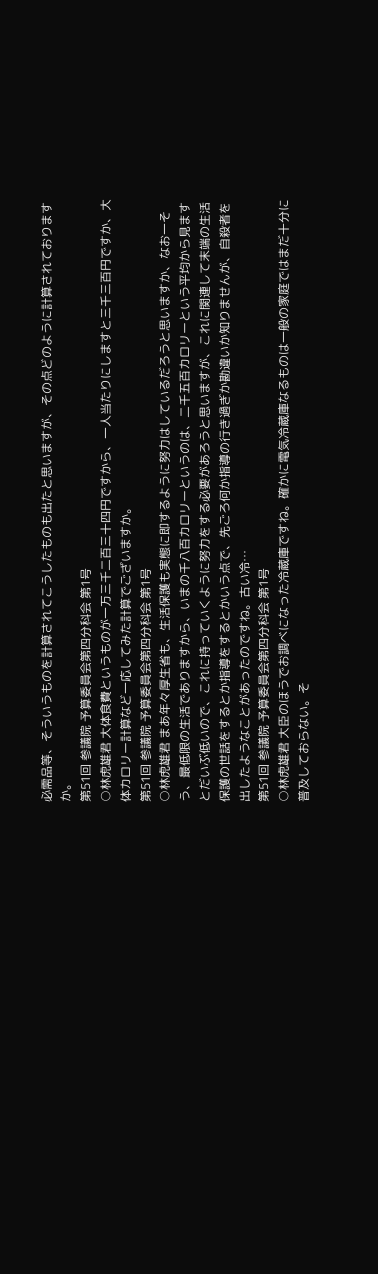必需品等、そういうものを計算されてこうしたものも出たと思いますが、その点どのように計算されておりますか。
第51回 参議院 予算委員会第四分科会 第1号
○林虎雄君 大体食費というものが一万三千二百三十四円ですから、一人当たりにしますと三千三百円ですか、大体カロリー計算など一応してみた計算でございますか。
第51回 参議院 予算委員会第四分科会 第1号
○林虎雄君 まあ年々厚生省も、生活保護も実態に即するように努力はしているだろうと思いますか、なお一そう、最低限の生活でありますから、いまの千八百カロリーというのは、二千五百カロリーという平均から見ますとだいぶ低いので、これに持っていくように努力をする必要があろうと思いますが、これに関連して末端の生活保護の世話をするとか指導をするとかいう点で、先ごろ何か指導の行き過ぎか勘違いか知りませんが、自殺者を出したようなことがあったのですね。古い冷…
第51回 参議院 予算委員会第四分科会 第1号
○林虎雄君 大臣のほうでお調べになった冷蔵庫ですね。確かに電気冷蔵庫なるものは一般の家庭ではまだ十分に普及しておらない。そ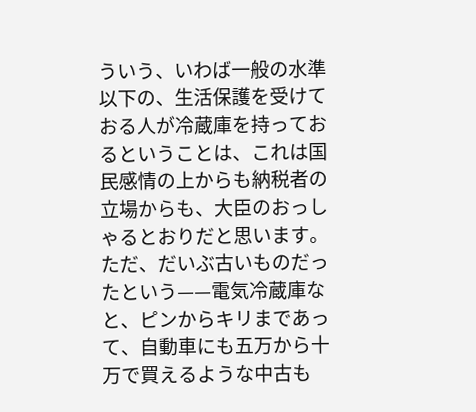ういう、いわば一般の水準以下の、生活保護を受けておる人が冷蔵庫を持っておるということは、これは国民感情の上からも納税者の立場からも、大臣のおっしゃるとおりだと思います。ただ、だいぶ古いものだったという——電気冷蔵庫なと、ピンからキリまであって、自動車にも五万から十万で買えるような中古も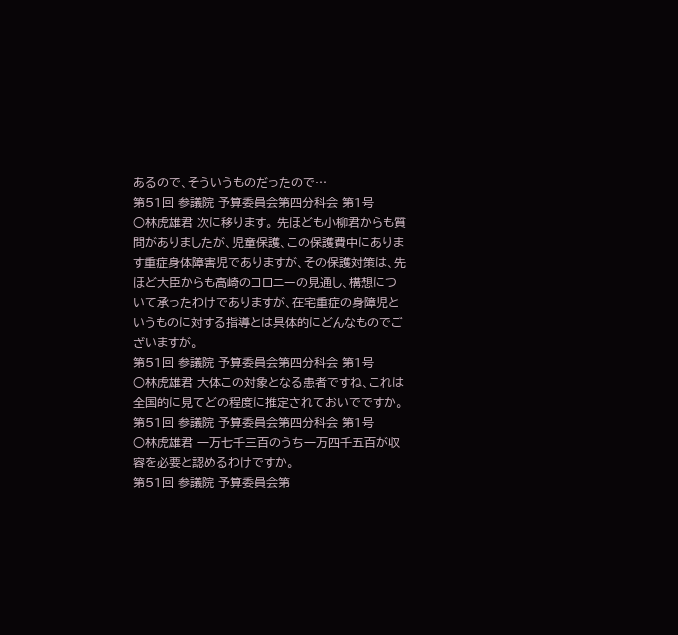あるので、そういうものだったので…
第51回 参議院 予算委員会第四分科会 第1号
○林虎雄君 次に移ります。 先ほども小柳君からも質問がありましたが、児童保護、この保護費中にあります重症身体障害児でありますが、その保護対策は、先ほど大臣からも高崎のコロニーの見通し、構想について承ったわけでありますが、在宅重症の身障児というものに対する指導とは具体的にどんなものでございますが。
第51回 参議院 予算委員会第四分科会 第1号
○林虎雄君 大体この対象となる患者ですね、これは全国的に見てどの程度に推定されておいでですか。
第51回 参議院 予算委員会第四分科会 第1号
○林虎雄君 一万七千三百のうち一万四千五百が収容を必要と認めるわけですか。
第51回 参議院 予算委員会第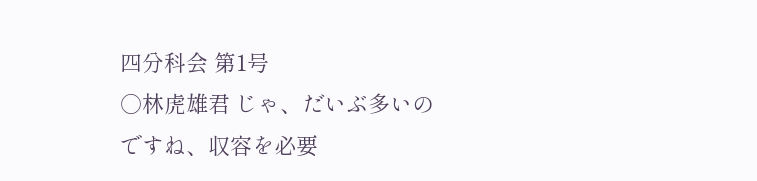四分科会 第1号
○林虎雄君 じゃ、だいぶ多いのですね、収容を必要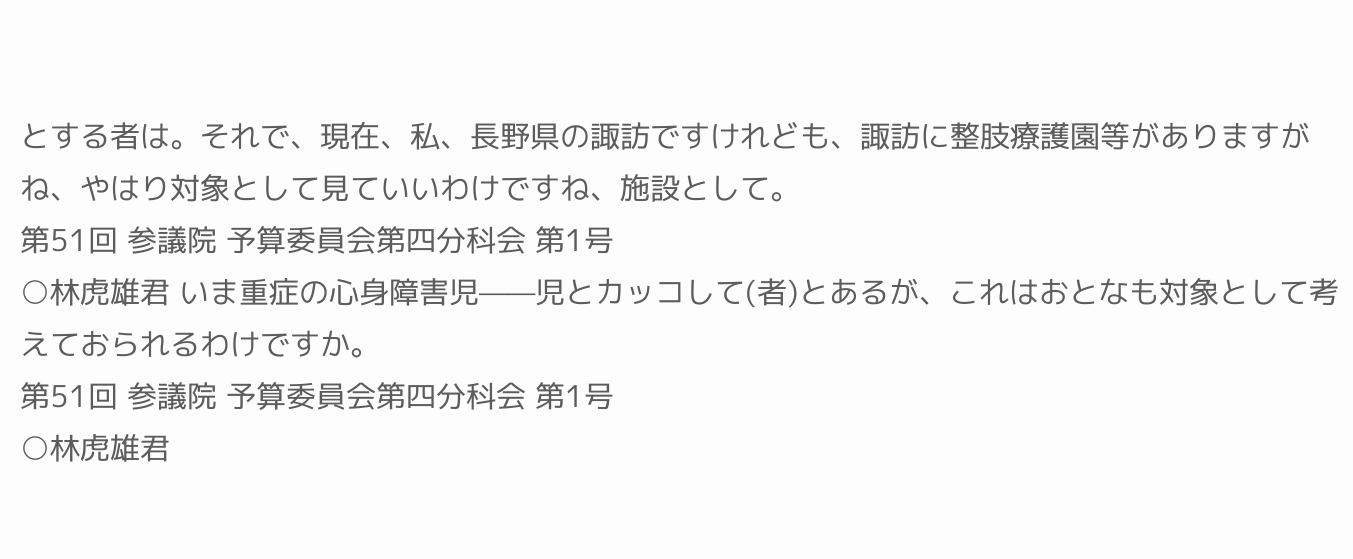とする者は。それで、現在、私、長野県の諏訪ですけれども、諏訪に整肢療護園等がありますがね、やはり対象として見ていいわけですね、施設として。
第51回 参議院 予算委員会第四分科会 第1号
○林虎雄君 いま重症の心身障害児——児とカッコして(者)とあるが、これはおとなも対象として考えておられるわけですか。
第51回 参議院 予算委員会第四分科会 第1号
○林虎雄君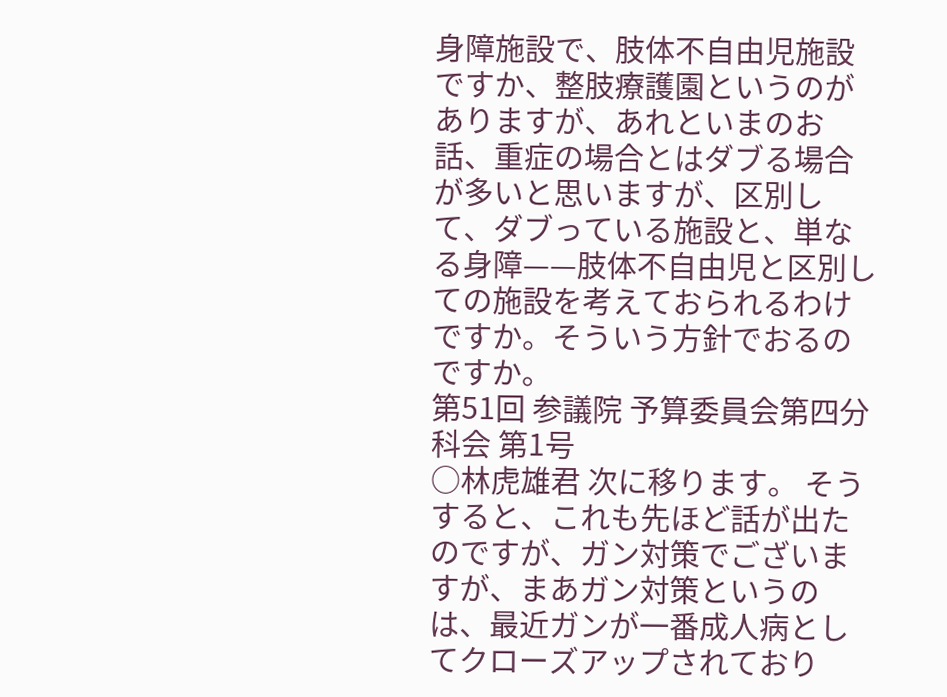身障施設で、肢体不自由児施設ですか、整肢療護園というのがありますが、あれといまのお話、重症の場合とはダブる場合が多いと思いますが、区別して、ダブっている施設と、単なる身障——肢体不自由児と区別しての施設を考えておられるわけですか。そういう方針でおるのですか。
第51回 参議院 予算委員会第四分科会 第1号
○林虎雄君 次に移ります。 そうすると、これも先ほど話が出たのですが、ガン対策でございますが、まあガン対策というのは、最近ガンが一番成人病としてクローズアップされており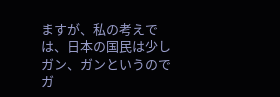ますが、私の考えでは、日本の国民は少しガン、ガンというのでガ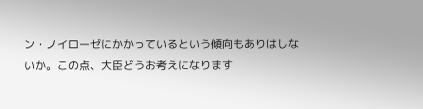ン・ノイローゼにかかっているという傾向もありはしないか。この点、大臣どうお考えになります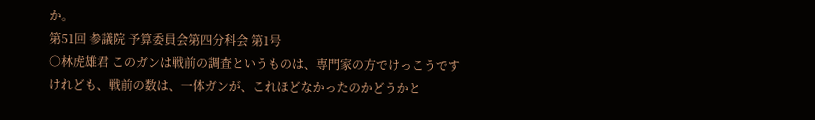か。
第51回 参議院 予算委員会第四分科会 第1号
○林虎雄君 このガンは戦前の調査というものは、専門家の方でけっこうですけれども、戦前の数は、一体ガンが、これほどなかったのかどうかと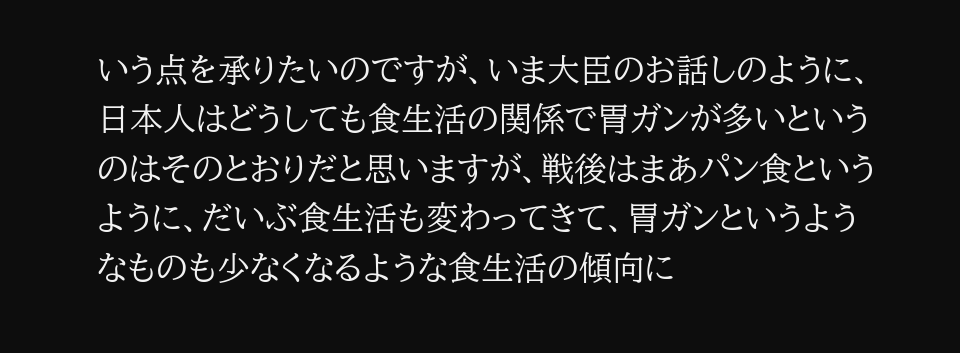いう点を承りたいのですが、いま大臣のお話しのように、日本人はどうしても食生活の関係で胃ガンが多いというのはそのとおりだと思いますが、戦後はまあパン食というように、だいぶ食生活も変わってきて、胃ガンというようなものも少なくなるような食生活の傾向に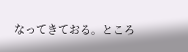なってきておる。ところ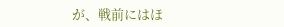が、戦前にはほ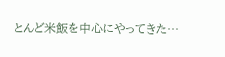とんど米飯を中心にやってきた…